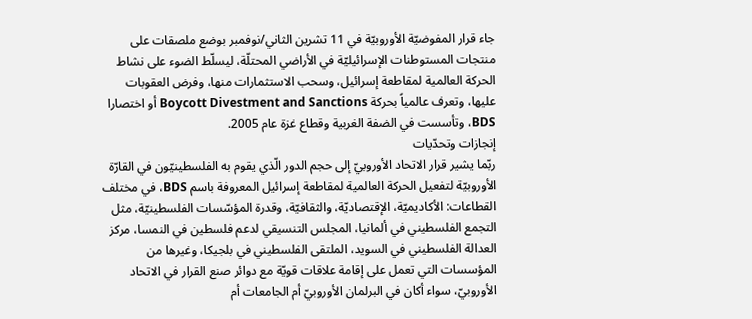جاء قرار المفوضيّة الأوروبيّة في 11 تشرين الثاني/نوفمبر بوضع ملصقات على منتجات المستوطنات الإسرائيليّة في الأراضي المحتلّة، ليسلّط الضوء على نشاط الحركة العالمية لمقاطعة إسرائيل، وسحب الاستثمارات منها، وفرض العقوبات عليها، وتعرف عالمياً بحركة Boycott Divestment and Sanctions أو اختصارا BDS، وتأسست في الضفة الغربية وقطاع غزة عام 2005.
إنجازات وتحدّيات
ربّما يشير قرار الاتحاد الأوروبيّ إلى حجم الدور الّذي يقوم به الفلسطينيّون في القارّة الأوروبيّة لتفعيل الحركة العالمية لمقاطعة إسرائيل المعروفة باسم BDS، في مختلف القطاعات: الأكاديميّة، الإقتصاديّة، والثقافيّة، وقدرة المؤسّسات الفلسطينيّة، مثل التجمع الفلسطيني في ألمانيا، المجلس التنسيقي لدعم فلسطين في النمسا، مركز العدالة الفلسطيني في السويد، الملتقى الفلسطيني في بلجيكا، وغيرها من المؤسسات التي تعمل على إقامة علاقات قويّة مع دوائر صنع القرار في الاتحاد الأوروبيّ، سواء أكان في البرلمان الأوروبيّ أم الجامعات أم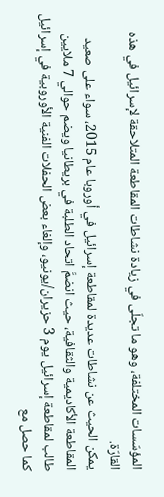المؤسّسات المختلفة، وهو ما تجلّى في زيادة نشاطات المقاطعة المتلاحقة لإسرائيل في هذه القارّة.
يمكن الحيث عن نشاطات عديدة لمقاطعة إسرائيل في أوروبا عام 2015، سواء على صعيد المقاطعة الأكاديمية والثقافية، حيث انضمَّ اتحاد الطلبة في بريطانيا ويضم حوالي 7 ملايين طالب لمقاطعة إسرائيل يوم 3 حزيران/يونيو، وإلغاء بعض الحفلات الفنية الأوروبية في إسرائيل كما حصل مع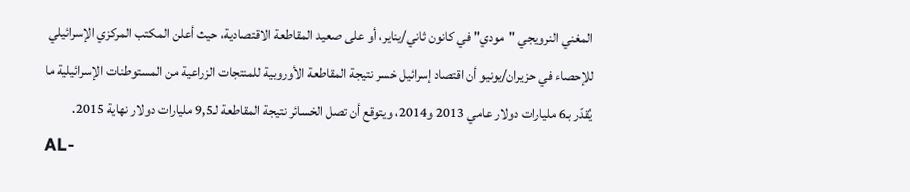المغني النرويجي "مودي" في كانون ثاني/يناير، أو على صعيد المقاطعة الاقتصادية، حيث أعلن المكتب المركزي الإسرائيلي للإحصاء في حزيران/يونيو أن اقتصاد إسرائيل خسر نتيجة المقاطعة الأوروبية للمنتجات الزراعية من المستوطنات الإسرائيلية ما يُقدّر بـ6 مليارات دولار عامي 2013 و2014، ويتوقع أن تصل الخسائر نتيجة المقاطعة لـ9,5 مليارات دولار نهاية 2015.
AL-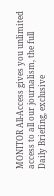MONITOR All-Access gives you unlimited access to all our journalism, the full Daily Briefing, exclusive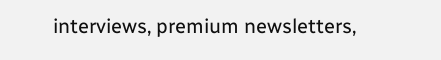interviews, premium newsletters,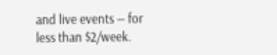and live events — for less than $2/week.